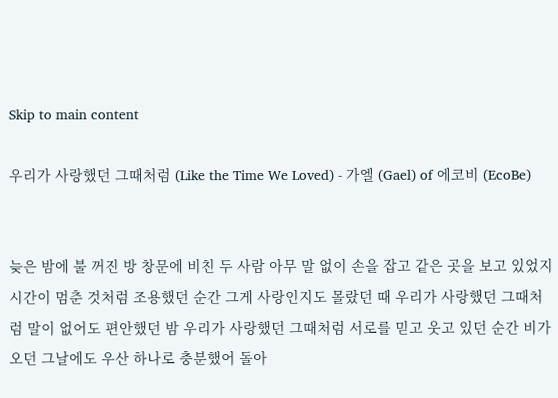Skip to main content

우리가 사랑했던 그때처럼 (Like the Time We Loved) - 가엘 (Gael) of 에코비 (EcoBe)


늦은 밤에 불 꺼진 방 창문에 비친 두 사람 아무 말 없이 손을 잡고 같은 곳을 보고 있었지 시간이 멈춘 것처럼 조용했던 순간 그게 사랑인지도 몰랐던 때 우리가 사랑했던 그때처럼 말이 없어도 편안했던 밤 우리가 사랑했던 그때처럼 서로를 믿고 웃고 있던 순간 비가 오던 그날에도 우산 하나로 충분했어 돌아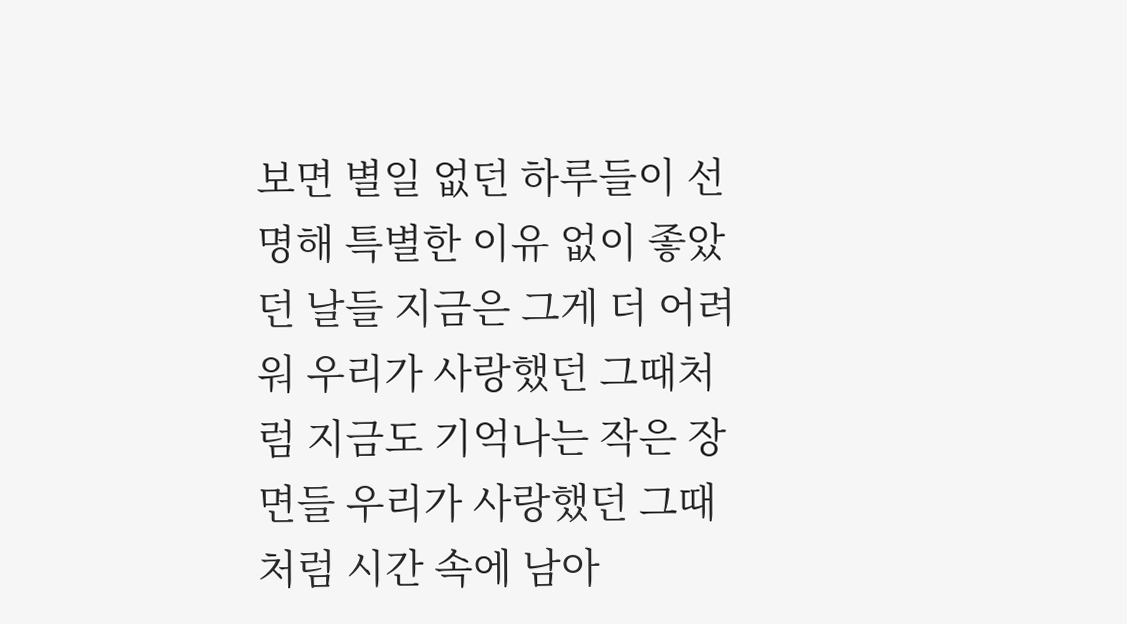보면 별일 없던 하루들이 선명해 특별한 이유 없이 좋았던 날들 지금은 그게 더 어려워 우리가 사랑했던 그때처럼 지금도 기억나는 작은 장면들 우리가 사랑했던 그때처럼 시간 속에 남아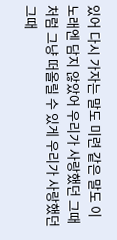있어 다시 가자는 말도 미련 같은 말도 이 노래엔 담지 않았어 우리가 사랑했던 그때처럼 그냥 떠올릴 수 있게 우리가 사랑했던 그때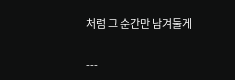처럼 그 순간만 남겨둘게

---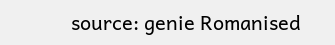source: genie Romanised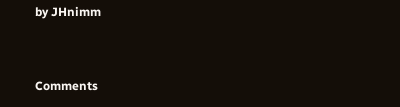by JHnimm



Comments